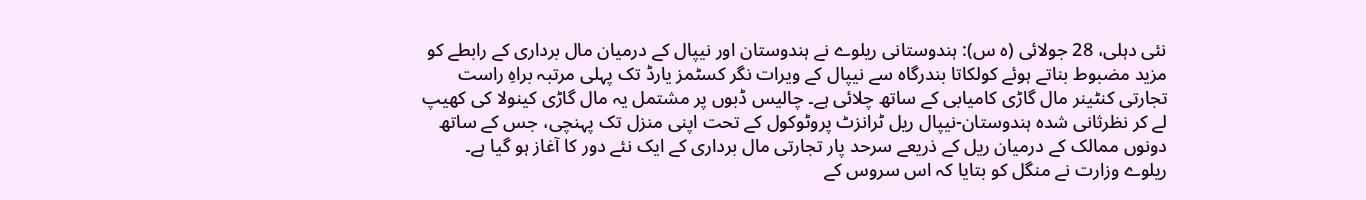نئی دہلی، 28 جولائی (ہ س): ہندوستانی ریلوے نے ہندوستان اور نیپال کے درمیان مال برداری کے رابطے کو مزید مضبوط بناتے ہوئے کولکاتا بندرگاہ سے نیپال کے ویرات نگر کسٹمز یارڈ تک پہلی مرتبہ براہِ راست تجارتی کنٹینر مال گاڑی کامیابی کے ساتھ چلائی ہے۔ چالیس ڈبوں پر مشتمل یہ مال گاڑی کینولا کی کھیپ لے کر نظرثانی شدہ ہندوستان-نیپال ریل ٹرانزٹ پروٹوکول کے تحت اپنی منزل تک پہنچی، جس کے ساتھ دونوں ممالک کے درمیان ریل کے ذریعے سرحد پار تجارتی مال برداری کے ایک نئے دور کا آغاز ہو گیا ہے۔
ریلوے وزارت نے منگل کو بتایا کہ اس سروس کے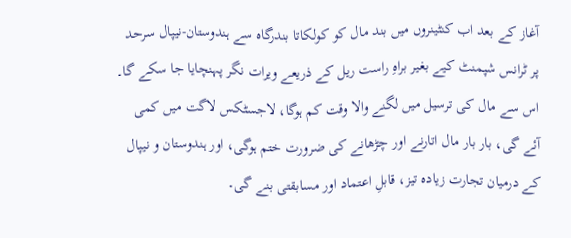آغاز کے بعد اب کنٹینروں میں بند مال کو کولکاتا بندرگاہ سے ہندوستان-نیپال سرحد پر ٹرانس شپمنٹ کیے بغیر براہِ راست ریل کے ذریعے ویرات نگر پہنچایا جا سکے گا۔ اس سے مال کی ترسیل میں لگنے والا وقت کم ہوگا، لاجسٹکس لاگت میں کمی آئے گی، بار بار مال اتارنے اور چڑھانے کی ضرورت ختم ہوگی، اور ہندوستان و نیپال کے درمیان تجارت زیادہ تیز، قابلِ اعتماد اور مسابقتی بنے گی۔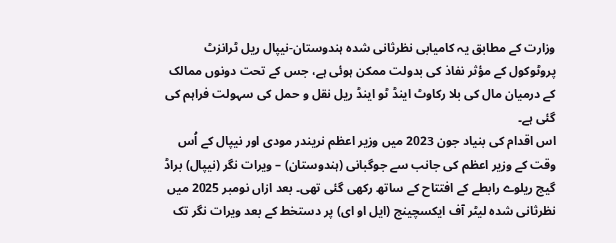وزارت کے مطابق یہ کامیابی نظرثانی شدہ ہندوستان-نیپال ریل ٹرانزٹ پروٹوکول کے مؤثر نفاذ کی بدولت ممکن ہوئی ہے، جس کے تحت دونوں ممالک کے درمیان مال کی بلا رکاوٹ اینڈ ٹو اینڈ ریل نقل و حمل کی سہولت فراہم کی گئی ہے۔
اس اقدام کی بنیاد جون 2023 میں وزیر اعظم نریندر مودی اور نیپال کے اُس وقت کے وزیر اعظم کی جانب سے جوگبانی (ہندوستان) – ویرات نگر (نیپال) براڈ گیج ریلوے رابطے کے افتتاح کے ساتھ رکھی گئی تھی۔ بعد ازاں نومبر 2025 میں نظرثانی شدہ لیٹر آف ایکسچینج (ایل او ای) پر دستخط کے بعد ویرات نگر تک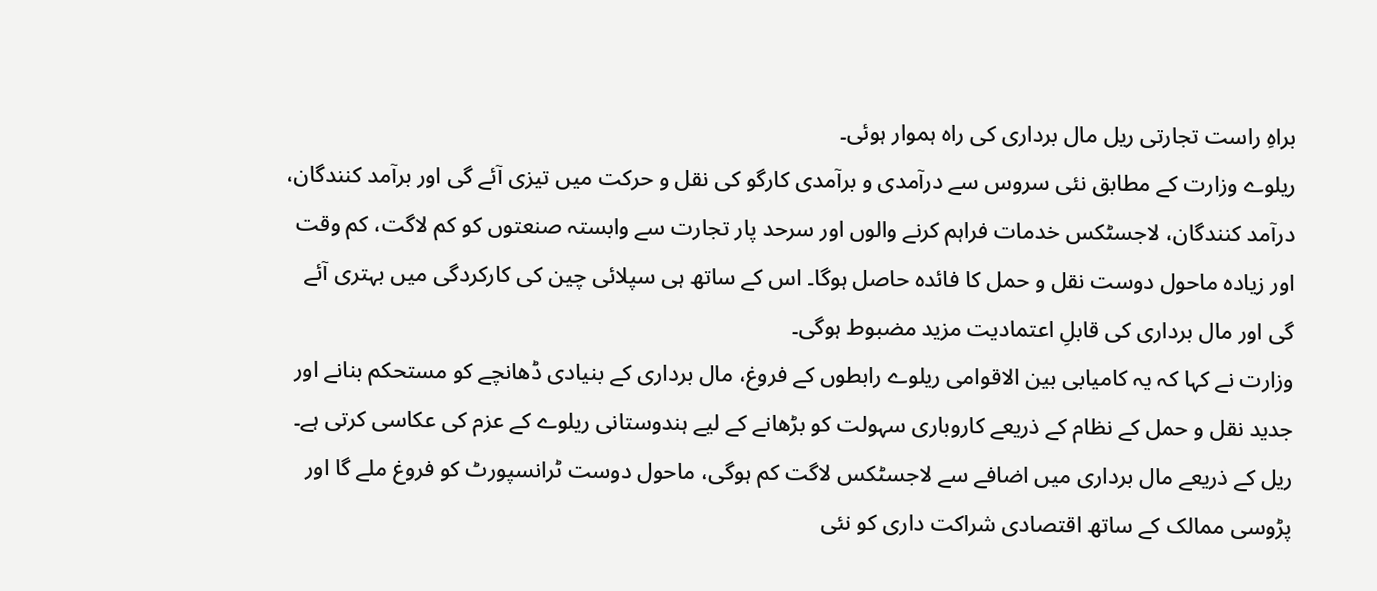براہِ راست تجارتی ریل مال برداری کی راہ ہموار ہوئی۔
ریلوے وزارت کے مطابق نئی سروس سے درآمدی و برآمدی کارگو کی نقل و حرکت میں تیزی آئے گی اور برآمد کنندگان، درآمد کنندگان، لاجسٹکس خدمات فراہم کرنے والوں اور سرحد پار تجارت سے وابستہ صنعتوں کو کم لاگت، کم وقت اور زیادہ ماحول دوست نقل و حمل کا فائدہ حاصل ہوگا۔ اس کے ساتھ ہی سپلائی چین کی کارکردگی میں بہتری آئے گی اور مال برداری کی قابلِ اعتمادیت مزید مضبوط ہوگی۔
وزارت نے کہا کہ یہ کامیابی بین الاقوامی ریلوے رابطوں کے فروغ، مال برداری کے بنیادی ڈھانچے کو مستحکم بنانے اور جدید نقل و حمل کے نظام کے ذریعے کاروباری سہولت کو بڑھانے کے لیے ہندوستانی ریلوے کے عزم کی عکاسی کرتی ہے۔ ریل کے ذریعے مال برداری میں اضافے سے لاجسٹکس لاگت کم ہوگی، ماحول دوست ٹرانسپورٹ کو فروغ ملے گا اور پڑوسی ممالک کے ساتھ اقتصادی شراکت داری کو نئی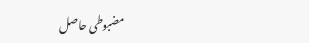مضبوطی حاصل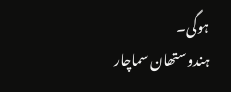ہوگی۔
ہندوستھان سماچار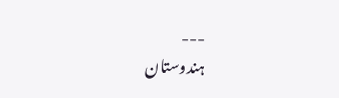---
ہندوستان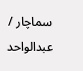سماچار / عبدالواحد